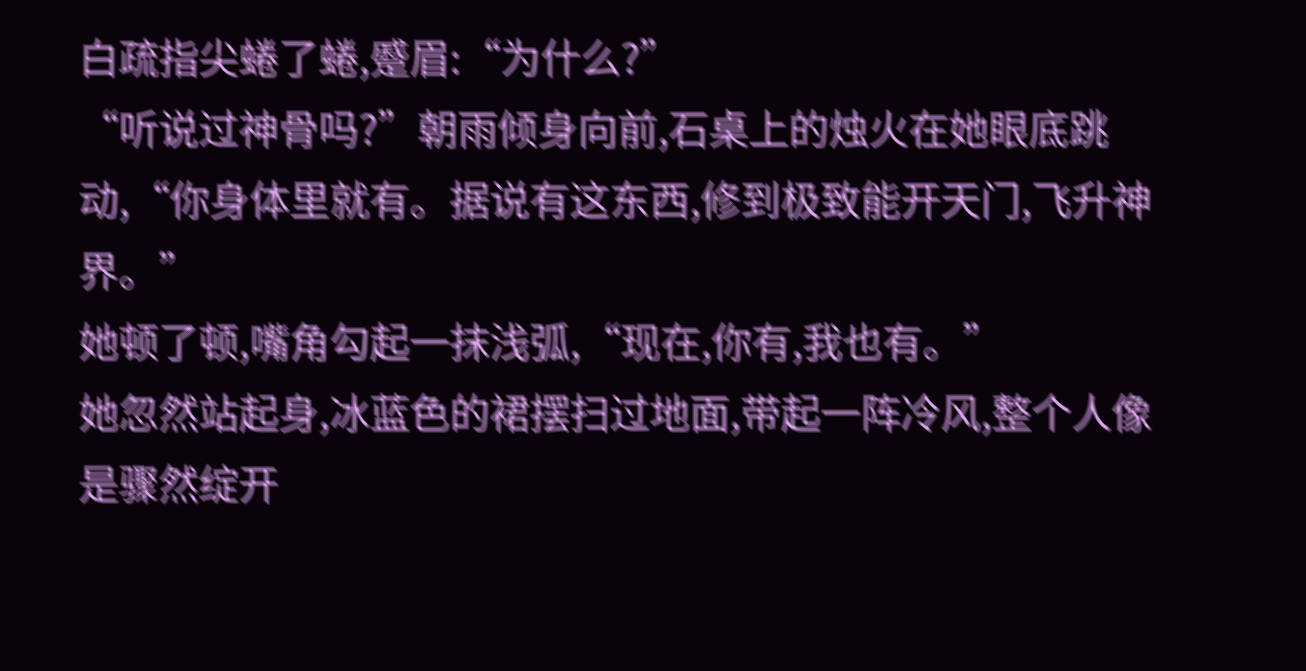白疏指尖蜷了蜷,蹙眉:“为什么?”
“听说过神骨吗?”朝雨倾身向前,石桌上的烛火在她眼底跳动,“你身体里就有。据说有这东西,修到极致能开天门,飞升神界。”
她顿了顿,嘴角勾起一抹浅弧,“现在,你有,我也有。”
她忽然站起身,冰蓝色的裙摆扫过地面,带起一阵冷风,整个人像是骤然绽开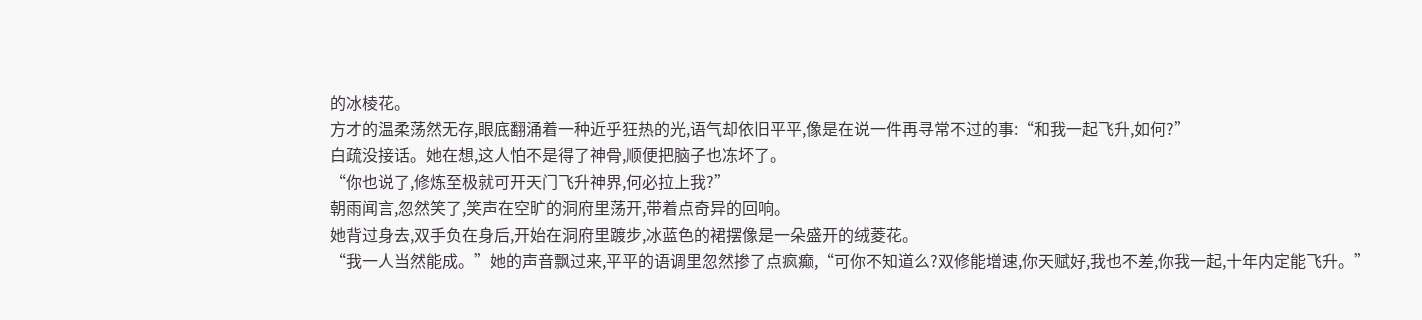的冰棱花。
方才的温柔荡然无存,眼底翻涌着一种近乎狂热的光,语气却依旧平平,像是在说一件再寻常不过的事:“和我一起飞升,如何?”
白疏没接话。她在想,这人怕不是得了神骨,顺便把脑子也冻坏了。
“你也说了,修炼至极就可开天门飞升神界,何必拉上我?”
朝雨闻言,忽然笑了,笑声在空旷的洞府里荡开,带着点奇异的回响。
她背过身去,双手负在身后,开始在洞府里踱步,冰蓝色的裙摆像是一朵盛开的绒菱花。
“我一人当然能成。”她的声音飘过来,平平的语调里忽然掺了点疯癫,“可你不知道么?双修能增速,你天赋好,我也不差,你我一起,十年内定能飞升。”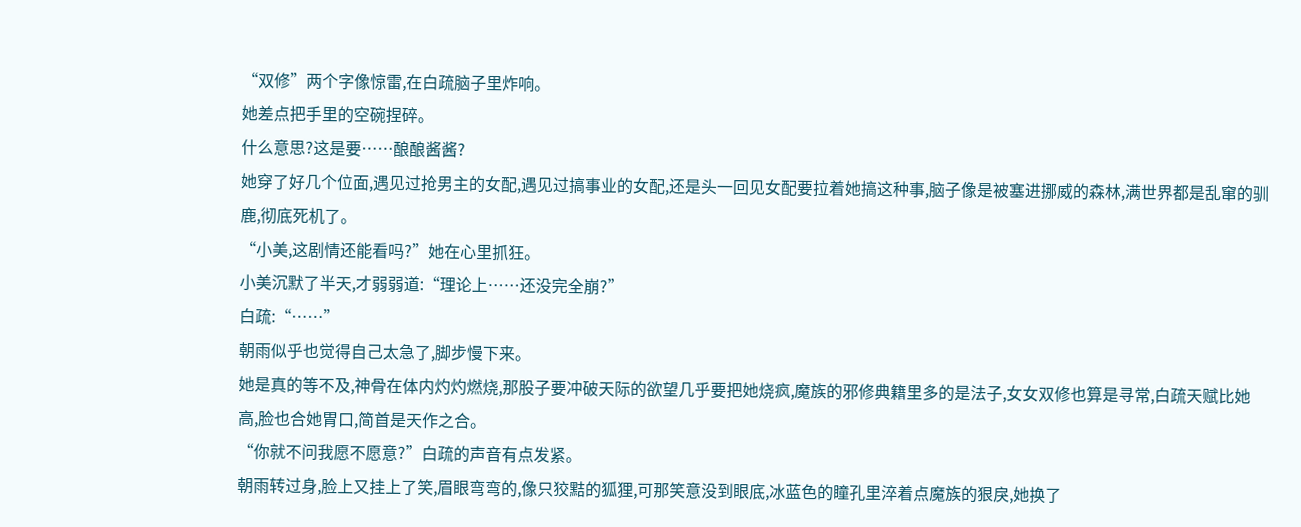“双修”两个字像惊雷,在白疏脑子里炸响。
她差点把手里的空碗捏碎。
什么意思?这是要……酿酿酱酱?
她穿了好几个位面,遇见过抢男主的女配,遇见过搞事业的女配,还是头一回见女配要拉着她搞这种事,脑子像是被塞进挪威的森林,满世界都是乱窜的驯鹿,彻底死机了。
“小美,这剧情还能看吗?”她在心里抓狂。
小美沉默了半天,才弱弱道:“理论上……还没完全崩?”
白疏:“……”
朝雨似乎也觉得自己太急了,脚步慢下来。
她是真的等不及,神骨在体内灼灼燃烧,那股子要冲破天际的欲望几乎要把她烧疯,魔族的邪修典籍里多的是法子,女女双修也算是寻常,白疏天赋比她高,脸也合她胃口,简首是天作之合。
“你就不问我愿不愿意?”白疏的声音有点发紧。
朝雨转过身,脸上又挂上了笑,眉眼弯弯的,像只狡黠的狐狸,可那笑意没到眼底,冰蓝色的瞳孔里淬着点魔族的狠戾,她换了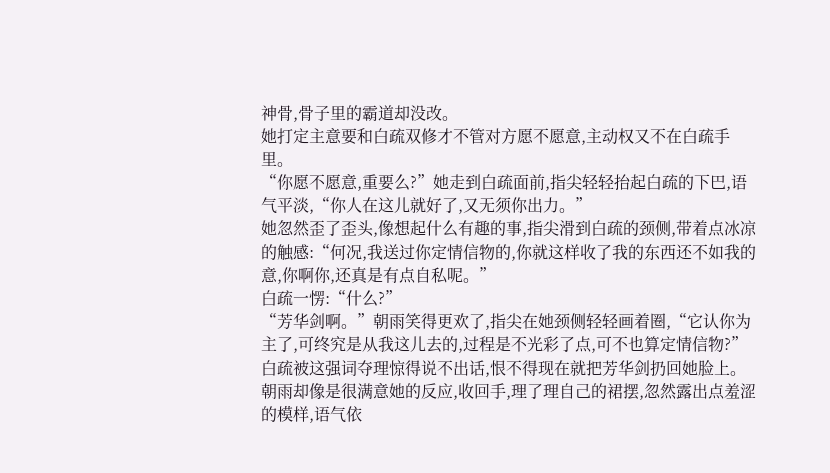神骨,骨子里的霸道却没改。
她打定主意要和白疏双修才不管对方愿不愿意,主动权又不在白疏手里。
“你愿不愿意,重要么?”她走到白疏面前,指尖轻轻抬起白疏的下巴,语气平淡,“你人在这儿就好了,又无须你出力。”
她忽然歪了歪头,像想起什么有趣的事,指尖滑到白疏的颈侧,带着点冰凉的触感:“何况,我送过你定情信物的,你就这样收了我的东西还不如我的意,你啊你,还真是有点自私呢。”
白疏一愣:“什么?”
“芳华剑啊。”朝雨笑得更欢了,指尖在她颈侧轻轻画着圈,“它认你为主了,可终究是从我这儿去的,过程是不光彩了点,可不也算定情信物?”
白疏被这强词夺理惊得说不出话,恨不得现在就把芳华剑扔回她脸上。
朝雨却像是很满意她的反应,收回手,理了理自己的裙摆,忽然露出点羞涩的模样,语气依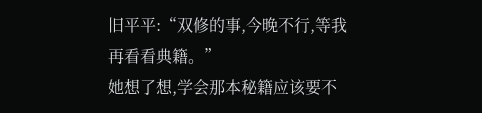旧平平:“双修的事,今晚不行,等我再看看典籍。”
她想了想,学会那本秘籍应该要不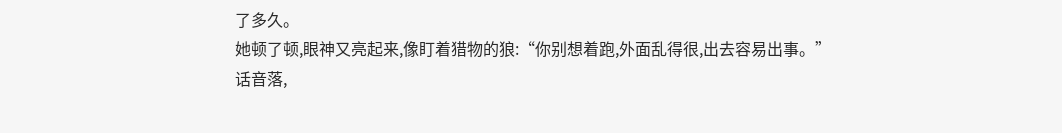了多久。
她顿了顿,眼神又亮起来,像盯着猎物的狼:“你别想着跑,外面乱得很,出去容易出事。”
话音落,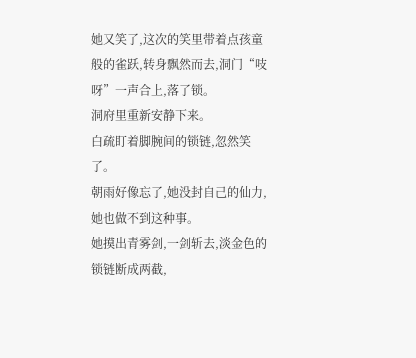她又笑了,这次的笑里带着点孩童般的雀跃,转身飘然而去,洞门“吱呀”一声合上,落了锁。
洞府里重新安静下来。
白疏盯着脚腕间的锁链,忽然笑了。
朝雨好像忘了,她没封自己的仙力,她也做不到这种事。
她摸出青雾剑,一剑斩去,淡金色的锁链断成两截,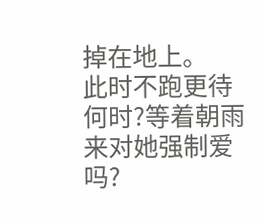掉在地上。
此时不跑更待何时?等着朝雨来对她强制爱吗?